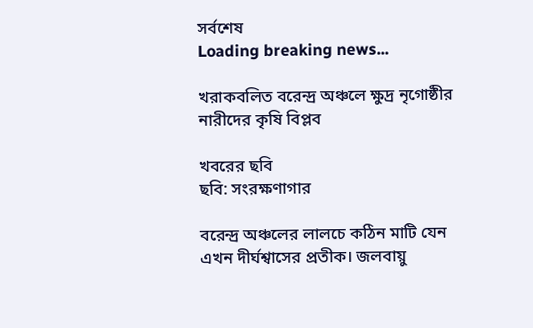সর্বশেষ
Loading breaking news...

খরাকবলিত বরেন্দ্র অঞ্চলে ক্ষুদ্র নৃগোষ্ঠীর নারীদের কৃষি বিপ্লব

খবরের ছবি
ছবি: সংরক্ষণাগার

বরেন্দ্র অঞ্চলের লালচে কঠিন মাটি যেন এখন দীর্ঘশ্বাসের প্রতীক। জলবায়ু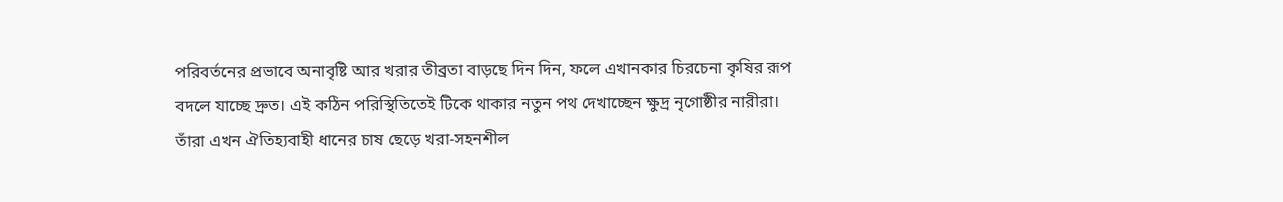পরিবর্তনের প্রভাবে অনাবৃষ্টি আর খরার তীব্রতা বাড়ছে দিন দিন, ফলে এখানকার চিরচেনা কৃষির রূপ বদলে যাচ্ছে দ্রুত। এই কঠিন পরিস্থিতিতেই টিকে থাকার নতুন পথ দেখাচ্ছেন ক্ষুদ্র নৃগোষ্ঠীর নারীরা। তাঁরা এখন ঐতিহ্যবাহী ধানের চাষ ছেড়ে খরা-সহনশীল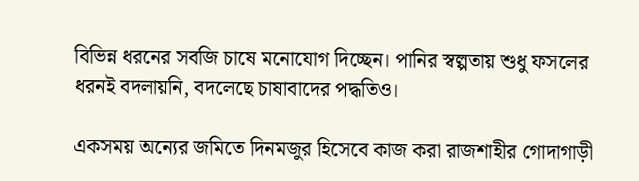বিভিন্ন ধরনের সবজি চাষে মনোযোগ দিচ্ছেন। পানির স্বল্পতায় শুধু ফসলের ধরনই বদলায়নি, বদলেছে চাষাবাদের পদ্ধতিও।

একসময় অন্যের জমিতে দিনমজুর হিসেবে কাজ করা রাজশাহীর গোদাগাড়ী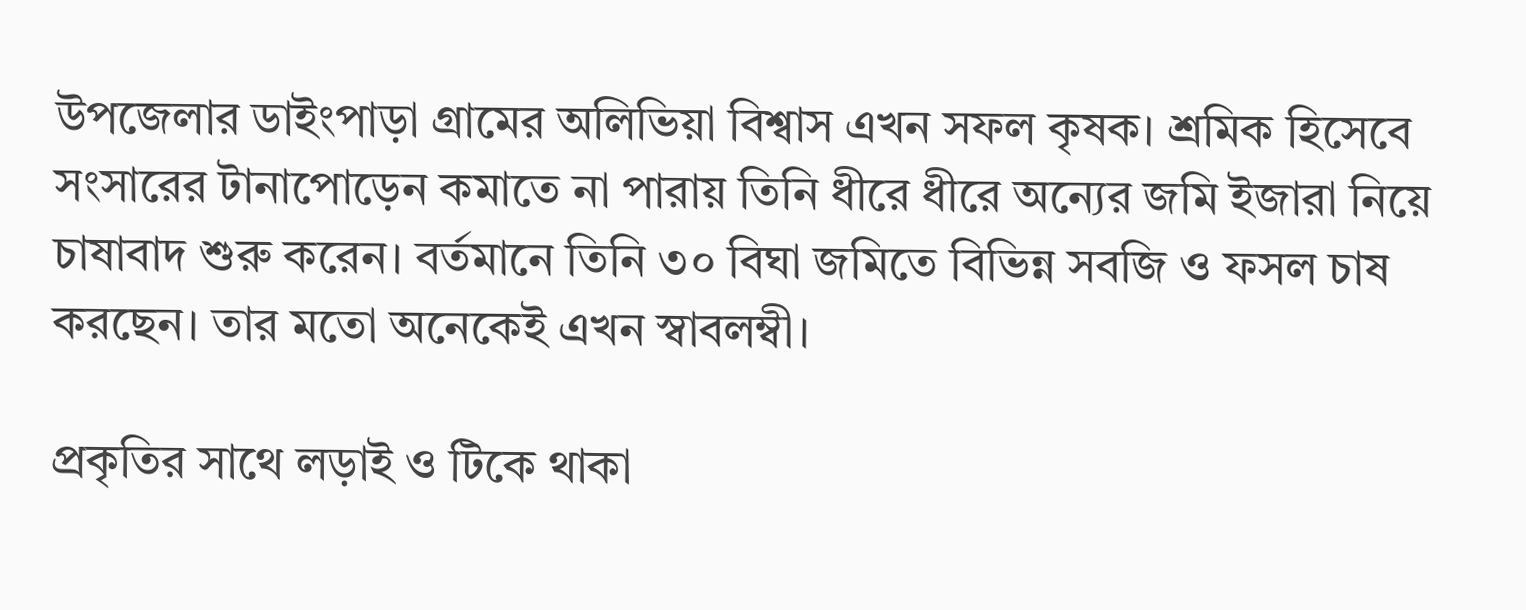উপজেলার ডাইংপাড়া গ্রামের অলিভিয়া বিশ্বাস এখন সফল কৃষক। শ্রমিক হিসেবে সংসারের টানাপোড়েন কমাতে না পারায় তিনি ধীরে ধীরে অন্যের জমি ইজারা নিয়ে চাষাবাদ শুরু করেন। বর্তমানে তিনি ৩০ বিঘা জমিতে বিভিন্ন সবজি ও ফসল চাষ করছেন। তার মতো অনেকেই এখন স্বাবলম্বী।

প্রকৃতির সাথে লড়াই ও টিকে থাকা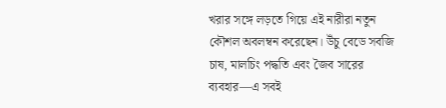খরার সঙ্গে লড়তে গিয়ে এই নারীরা নতুন কৌশল অবলম্বন করেছেন। উঁচু বেডে সবজি চাষ, মালচিং পদ্ধতি এবং জৈব সারের ব্যবহার—এ সবই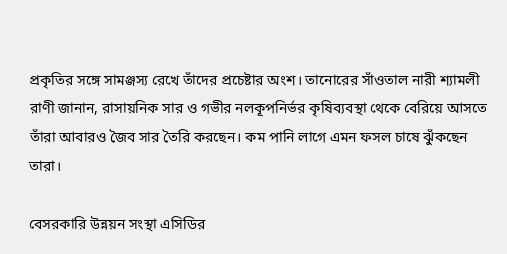প্রকৃতির সঙ্গে সামঞ্জস্য রেখে তাঁদের প্রচেষ্টার অংশ। তানোরের সাঁওতাল নারী শ্যামলী রাণী জানান, রাসায়নিক সার ও গভীর নলকূপনির্ভর কৃষিব্যবস্থা থেকে বেরিয়ে আসতে তাঁরা আবারও জৈব সার তৈরি করছেন। কম পানি লাগে এমন ফসল চাষে ঝুঁকছেন তারা।

বেসরকারি উন্নয়ন সংস্থা এসিডির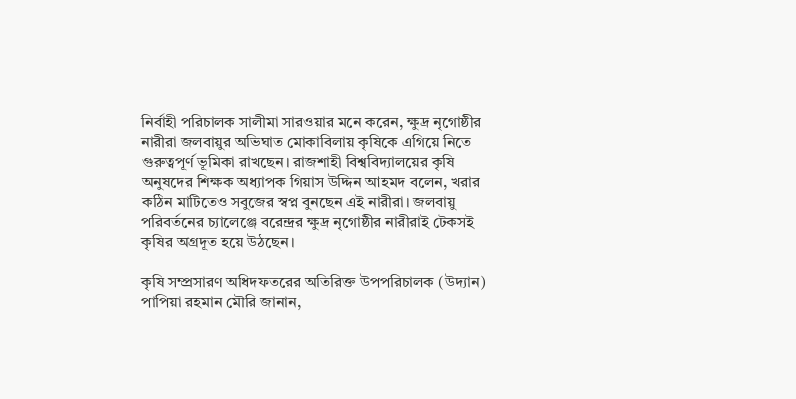নির্বাহী পরিচালক সালীমা সারওয়ার মনে করেন, ক্ষুদ্র নৃগোষ্ঠীর নারীরা জলবায়ুর অভিঘাত মোকাবিলায় কৃষিকে এগিয়ে নিতে গুরুত্বপূর্ণ ভূমিকা রাখছেন। রাজশাহী বিশ্ববিদ্যালয়ের কৃষি অনুষদের শিক্ষক অধ্যাপক গিয়াস উদ্দিন আহমদ বলেন, খরার কঠিন মাটিতেও সবুজের স্বপ্ন বুনছেন এই নারীরা। জলবায়ু পরিবর্তনের চ্যালেঞ্জে বরেন্দ্রর ক্ষুদ্র নৃগোষ্ঠীর নারীরাই টেকসই কৃষির অগ্রদূত হয়ে উঠছেন।

কৃষি সম্প্রসারণ অধিদফতরের অতিরিক্ত উপপরিচালক (উদ্যান) পাপিয়া রহমান মৌরি জানান,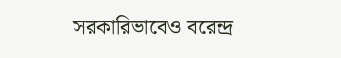সরকারিভাবেও বরেন্দ্র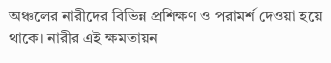অঞ্চলের নারীদের বিভিন্ন প্রশিক্ষণ ও পরামর্শ দেওয়া হয়ে থাকে। নারীর এই ক্ষমতায়ন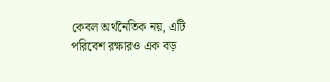কেবল অর্থনৈতিক নয়, এটি পরিবেশ রক্ষারও এক বড়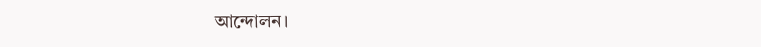আন্দোলন।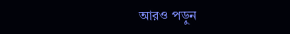আরও পড়ুন